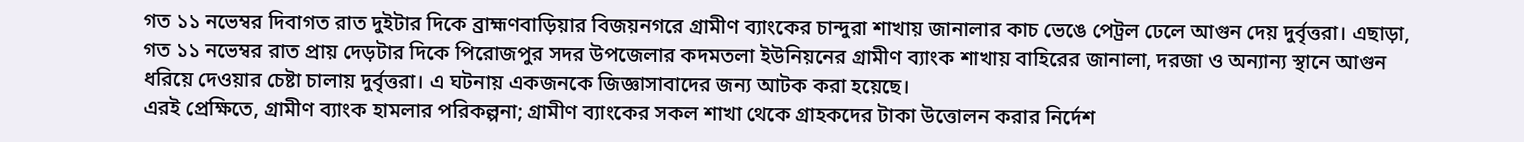গত ১১ নভেম্বর দিবাগত রাত দুইটার দিকে ব্রাহ্মণবাড়িয়ার বিজয়নগরে গ্রামীণ ব্যাংকের চান্দুরা শাখায় জানালার কাচ ভেঙে পেট্রল ঢেলে আগুন দেয় দুর্বৃত্তরা। এছাড়া, গত ১১ নভেম্বর রাত প্রায় দেড়টার দিকে পিরোজপুর সদর উপজেলার কদমতলা ইউনিয়নের গ্রামীণ ব্যাংক শাখায় বাহিরের জানালা, দরজা ও অন্যান্য স্থানে আগুন ধরিয়ে দেওয়ার চেষ্টা চালায় দুর্বৃত্তরা। এ ঘটনায় একজনকে জিজ্ঞাসাবাদের জন্য আটক করা হয়েছে।
এরই প্রেক্ষিতে, গ্রামীণ ব্যাংক হামলার পরিকল্পনা; গ্রামীণ ব্যাংকের সকল শাখা থেকে গ্রাহকদের টাকা উত্তোলন করার নির্দেশ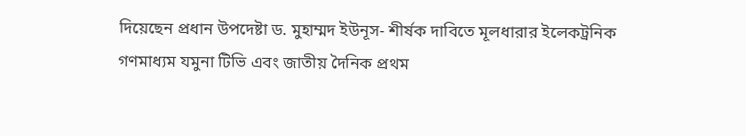দিয়েছেন প্রধান উপদেষ্টা ড. মুহাম্মদ ইউনূস- শীর্ষক দাবিতে মূলধারার ইলেকট্রনিক গণমাধ্যম যমুনা টিভি এবং জাতীয় দৈনিক প্রথম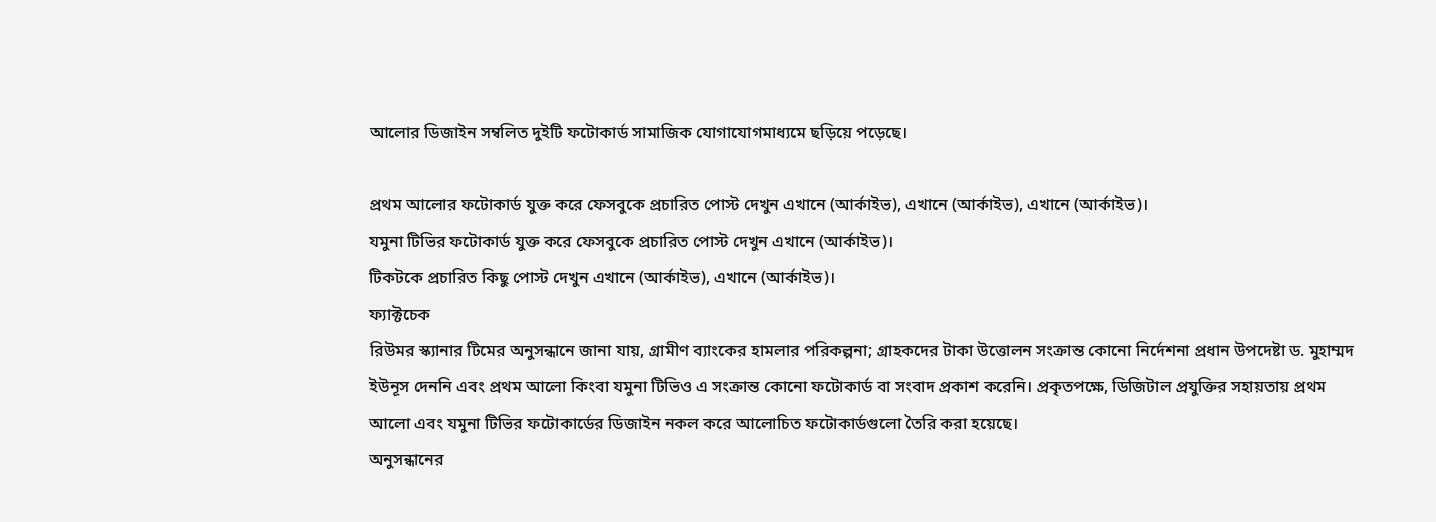আলোর ডিজাইন সম্বলিত দুইটি ফটোকার্ড সামাজিক যোগাযোগমাধ্যমে ছড়িয়ে পড়েছে।

প্রথম আলোর ফটোকার্ড যুক্ত করে ফেসবুকে প্রচারিত পোস্ট দেখুন এখানে (আর্কাইভ), এখানে (আর্কাইভ), এখানে (আর্কাইভ)।
যমুনা টিভির ফটোকার্ড যুক্ত করে ফেসবুকে প্রচারিত পোস্ট দেখুন এখানে (আর্কাইভ)।
টিকটকে প্রচারিত কিছু পোস্ট দেখুন এখানে (আর্কাইভ), এখানে (আর্কাইভ)।
ফ্যাক্টচেক
রিউমর স্ক্যানার টিমের অনুসন্ধানে জানা যায়, গ্রামীণ ব্যাংকের হামলার পরিকল্পনা; গ্রাহকদের টাকা উত্তোলন সংক্রান্ত কোনো নির্দেশনা প্রধান উপদেষ্টা ড. মুহাম্মদ ইউনূস দেননি এবং প্রথম আলো কিংবা যমুনা টিভিও এ সংক্রান্ত কোনো ফটোকার্ড বা সংবাদ প্রকাশ করেনি। প্রকৃতপক্ষে, ডিজিটাল প্রযুক্তির সহায়তায় প্রথম আলো এবং যমুনা টিভির ফটোকার্ডের ডিজাইন নকল করে আলোচিত ফটোকার্ডগুলো তৈরি করা হয়েছে।
অনুসন্ধানের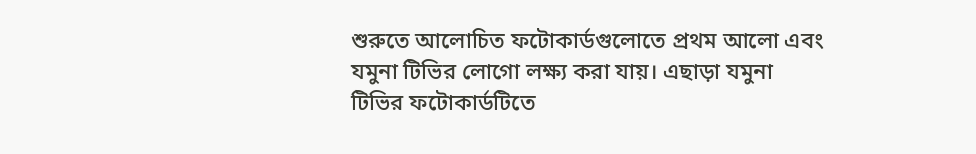শুরুতে আলোচিত ফটোকার্ডগুলোতে প্রথম আলো এবং যমুনা টিভির লোগো লক্ষ্য করা যায়। এছাড়া যমুনা টিভির ফটোকার্ডটিতে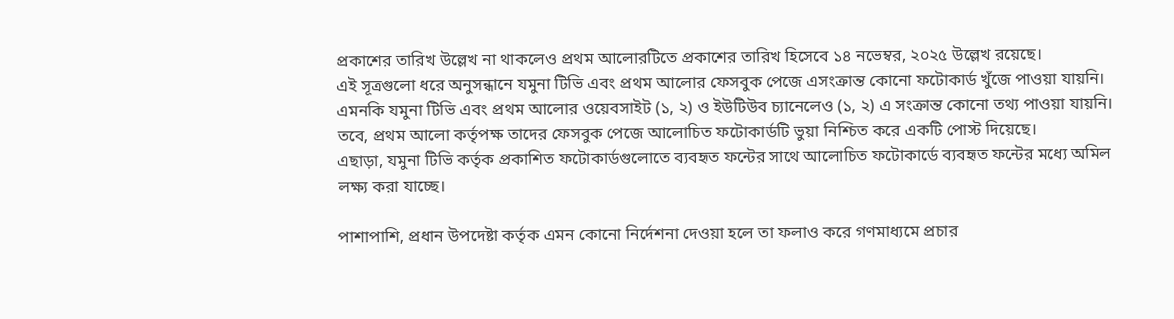প্রকাশের তারিখ উল্লেখ না থাকলেও প্রথম আলোরটিতে প্রকাশের তারিখ হিসেবে ১৪ নভেম্বর, ২০২৫ উল্লেখ রয়েছে।
এই সূত্রগুলো ধরে অনুসন্ধানে যমুনা টিভি এবং প্রথম আলোর ফেসবুক পেজে এসংক্রান্ত কোনো ফটোকার্ড খুঁজে পাওয়া যায়নি। এমনকি যমুনা টিভি এবং প্রথম আলোর ওয়েবসাইট (১, ২) ও ইউটিউব চ্যানেলেও (১, ২) এ সংক্রান্ত কোনো তথ্য পাওয়া যায়নি।
তবে, প্রথম আলো কর্তৃপক্ষ তাদের ফেসবুক পেজে আলোচিত ফটোকার্ডটি ভুয়া নিশ্চিত করে একটি পোস্ট দিয়েছে।
এছাড়া, যমুনা টিভি কর্তৃক প্রকাশিত ফটোকার্ডগুলোতে ব্যবহৃত ফন্টের সাথে আলোচিত ফটোকার্ডে ব্যবহৃত ফন্টের মধ্যে অমিল লক্ষ্য করা যাচ্ছে।

পাশাপাশি, প্রধান উপদেষ্টা কর্তৃক এমন কোনো নির্দেশনা দেওয়া হলে তা ফলাও করে গণমাধ্যমে প্রচার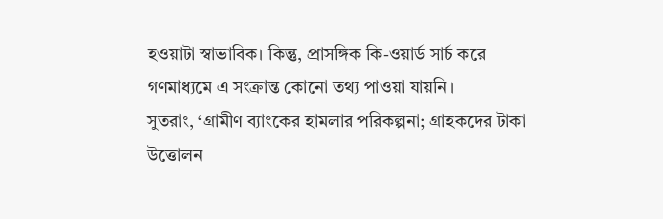হওয়াটা স্বাভাবিক। কিন্তু, প্রাসঙ্গিক কি-ওয়ার্ড সার্চ করে গণমাধ্যমে এ সংক্রান্ত কোনো তথ্য পাওয়া যায়নি।
সুতরাং, ‘গ্রামীণ ব্যাংকের হামলার পরিকল্পনা; গ্রাহকদের টাকা উত্তোলন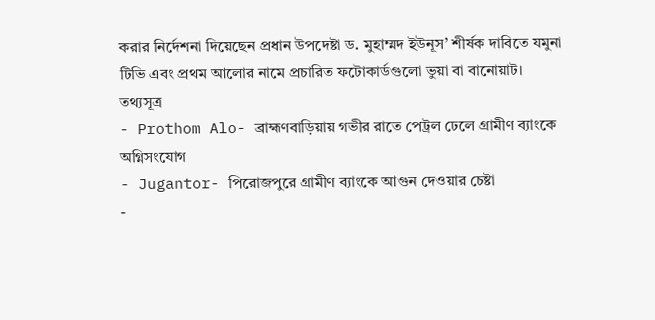করার নির্দেশনা দিয়েছেন প্রধান উপদেষ্টা ড. মুহাম্মদ ইউনূস’ শীর্ষক দাবিতে যমুনা টিভি এবং প্রথম আলোর নামে প্রচারিত ফটোকার্ডগুলো ভুয়া বা বানোয়াট।
তথ্যসূত্র
- Prothom Alo- ব্রাহ্মণবাড়িয়ায় গভীর রাতে পেট্রল ঢেলে গ্রামীণ ব্যাংকে অগ্নিসংযোগ
- Jugantor- পিরোজপুরে গ্রামীণ ব্যাংকে আগুন দেওয়ার চেষ্টা
-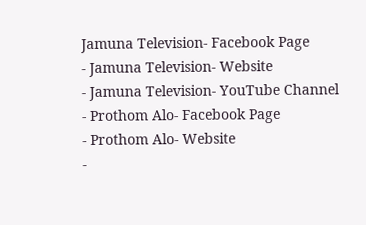Jamuna Television- Facebook Page
- Jamuna Television- Website
- Jamuna Television- YouTube Channel
- Prothom Alo- Facebook Page
- Prothom Alo- Website
-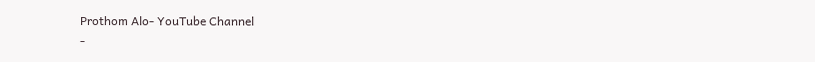Prothom Alo- YouTube Channel
-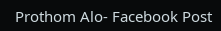Prothom Alo- Facebook Post